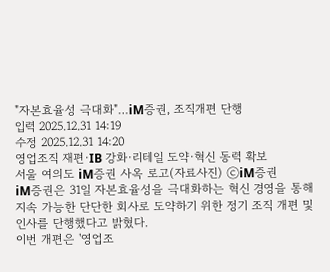"자본효율성 극대화"…iM증권, 조직개편 단행
입력 2025.12.31 14:19
수정 2025.12.31 14:20
영업조직 재편·IB 강화·리테일 도약·혁신 동력 확보
서울 여의도 iM증권 사옥 로고(자료사진) ⓒiM증권
iM증권은 31일 자본효율성을 극대화하는 혁신 경영을 통해 지속 가능한 단단한 회사로 도약하기 위한 정기 조직 개편 및 인사를 단행했다고 밝혔다.
이번 개편은 '영업조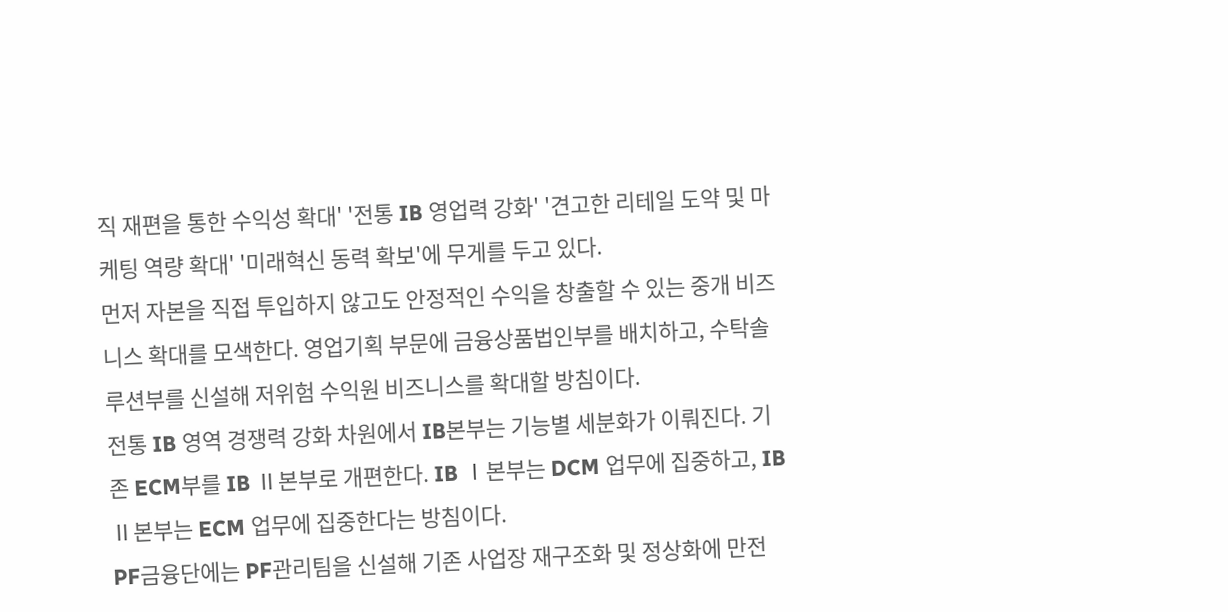직 재편을 통한 수익성 확대' '전통 IB 영업력 강화' '견고한 리테일 도약 및 마케팅 역량 확대' '미래혁신 동력 확보'에 무게를 두고 있다.
먼저 자본을 직접 투입하지 않고도 안정적인 수익을 창출할 수 있는 중개 비즈니스 확대를 모색한다. 영업기획 부문에 금융상품법인부를 배치하고, 수탁솔루션부를 신설해 저위험 수익원 비즈니스를 확대할 방침이다.
전통 IB 영역 경쟁력 강화 차원에서 IB본부는 기능별 세분화가 이뤄진다. 기존 ECM부를 IB Ⅱ본부로 개편한다. IB Ⅰ본부는 DCM 업무에 집중하고, IB Ⅱ본부는 ECM 업무에 집중한다는 방침이다.
PF금융단에는 PF관리팀을 신설해 기존 사업장 재구조화 및 정상화에 만전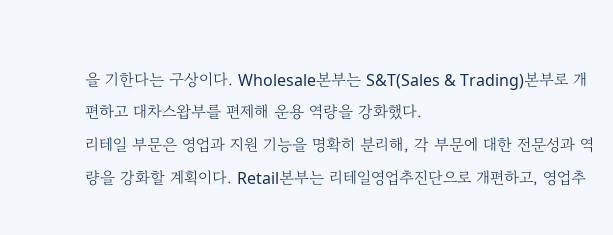을 기한다는 구상이다. Wholesale본부는 S&T(Sales & Trading)본부로 개편하고 대차스왑부를 편제해 운용 역량을 강화했다.
리테일 부문은 영업과 지원 기능을 명확히 분리해, 각 부문에 대한 전문성과 역량을 강화할 계획이다. Retail본부는 리테일영업추진단으로 개편하고, 영업추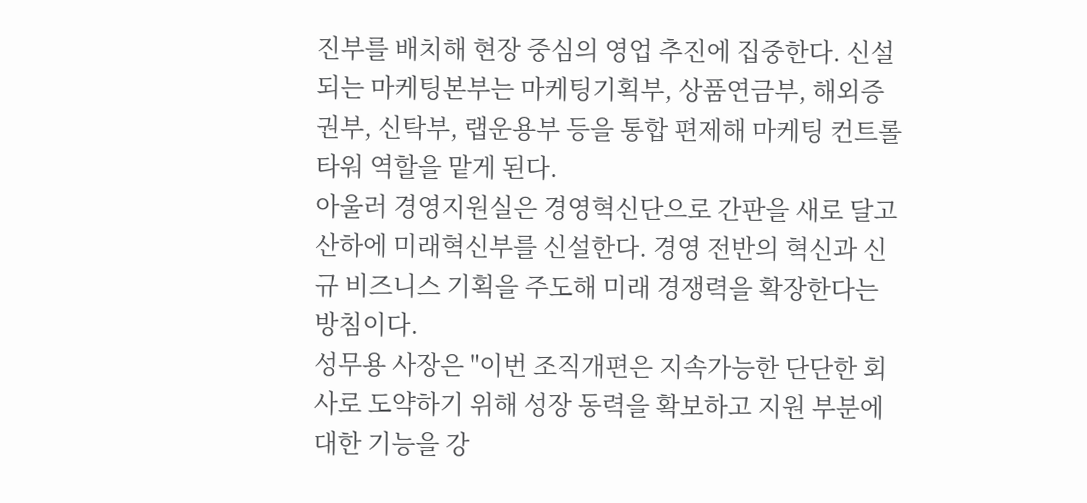진부를 배치해 현장 중심의 영업 추진에 집중한다. 신설되는 마케팅본부는 마케팅기획부, 상품연금부, 해외증권부, 신탁부, 랩운용부 등을 통합 편제해 마케팅 컨트롤타워 역할을 맡게 된다.
아울러 경영지원실은 경영혁신단으로 간판을 새로 달고 산하에 미래혁신부를 신설한다. 경영 전반의 혁신과 신규 비즈니스 기획을 주도해 미래 경쟁력을 확장한다는 방침이다.
성무용 사장은 "이번 조직개편은 지속가능한 단단한 회사로 도약하기 위해 성장 동력을 확보하고 지원 부분에 대한 기능을 강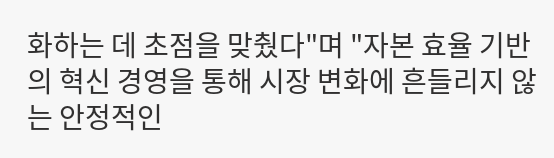화하는 데 초점을 맞췄다"며 "자본 효율 기반의 혁신 경영을 통해 시장 변화에 흔들리지 않는 안정적인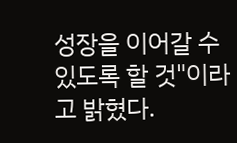성장을 이어갈 수 있도록 할 것"이라고 밝혔다.